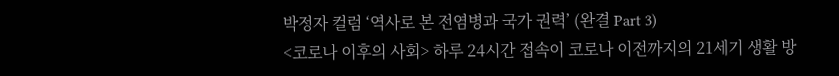박정자 컬럼 ‘역사로 본 전염병과 국가 권력’ (완결 Part 3)
<코로나 이후의 사회> 하루 24시간 접속이 코로나 이전까지의 21세기 생활 방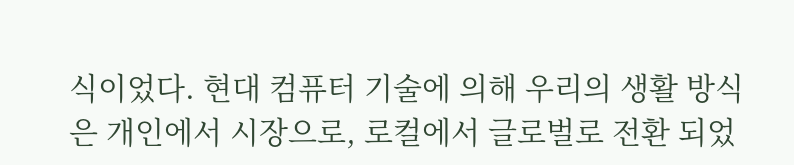식이었다. 현대 컴퓨터 기술에 의해 우리의 생활 방식은 개인에서 시장으로, 로컬에서 글로벌로 전환 되었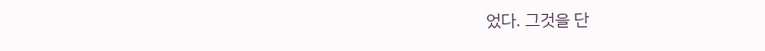었다. 그것을 단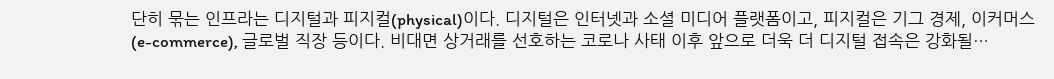단히 묶는 인프라는 디지털과 피지컬(physical)이다. 디지털은 인터넷과 소셜 미디어 플랫폼이고, 피지컬은 기그 경제, 이커머스(e-commerce), 글로벌 직장 등이다. 비대면 상거래를 선호하는 코로나 사태 이후 앞으로 더욱 더 디지털 접속은 강화될…